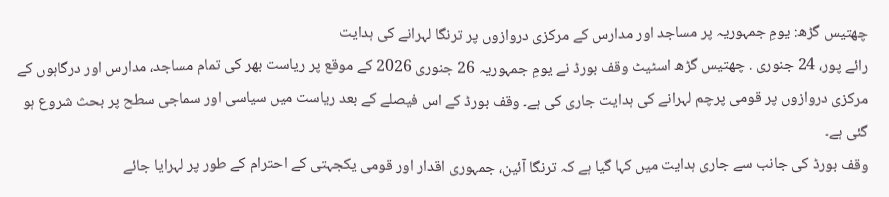چھتیس گڑھ: یومِ جمہوریہ پر مساجد اور مدارس کے مرکزی دروازوں پر ترنگا لہرانے کی ہدایت
رائے پور، 24 جنوری . چھتیس گڑھ اسٹیٹ وقف بورڈ نے یومِ جمہوریہ 26 جنوری 2026 کے موقع پر ریاست بھر کی تمام مساجد، مدارس اور درگاہوں کے مرکزی دروازوں پر قومی پرچم لہرانے کی ہدایت جاری کی ہے۔ وقف بورڈ کے اس فیصلے کے بعد ریاست میں سیاسی اور سماجی سطح پر بحث شروع ہو گئی ہے۔
وقف بورڈ کی جانب سے جاری ہدایت میں کہا گیا ہے کہ ترنگا آئین، جمہوری اقدار اور قومی یکجہتی کے احترام کے طور پر لہرایا جائے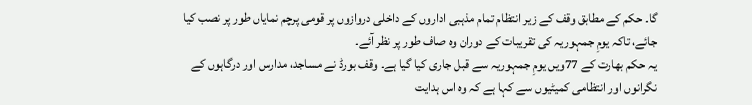گا۔ حکم کے مطابق وقف کے زیر انتظام تمام مذہبی اداروں کے داخلی دروازوں پر قومی پرچم نمایاں طور پر نصب کیا جائے، تاکہ یومِ جمہوریہ کی تقریبات کے دوران وہ صاف طور پر نظر آئے۔
یہ حکم بھارت کے 77ویں یومِ جمہوریہ سے قبل جاری کیا گیا ہے۔ وقف بورڈ نے مساجد، مدارس اور درگاہوں کے نگرانوں اور انتظامی کمیٹیوں سے کہا ہے کہ وہ اس ہدایت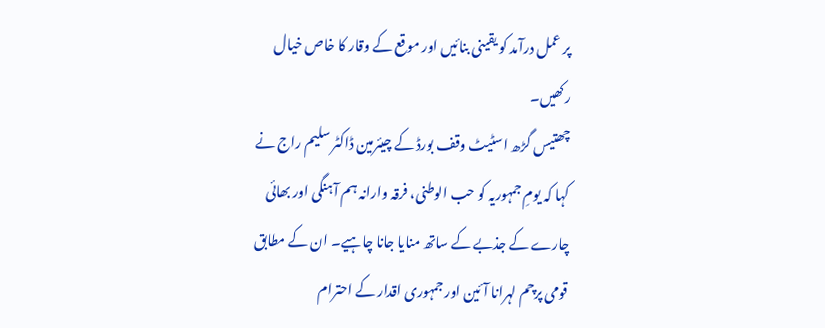پر عمل درآمد کو یقینی بنائیں اور موقع کے وقار کا خاص خیال رکھیں۔
چھتیس گڑھ اسٹیٹ وقف بورڈ کے چیئرمین ڈاکٹر سلیم راج نے کہا کہ یومِ جمہوریہ کو حب الوطنی، فرقہ وارانہ ہم آہنگی اور بھائی چارے کے جذبے کے ساتھ منایا جانا چاہیے۔ ان کے مطابق قومی پرچم لہرانا آئین اور جمہوری اقدار کے احترام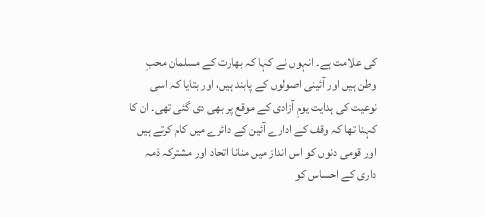کی علامت ہے۔ انہوں نے کہا کہ بھارت کے مسلمان محبِ وطن ہیں اور آئینی اصولوں کے پابند ہیں، اور بتایا کہ اسی نوعیت کی ہدایت یومِ آزادی کے موقع پر بھی دی گئی تھی۔ ان کا کہنا تھا کہ وقف کے ادارے آئین کے دائرے میں کام کرتے ہیں اور قومی دنوں کو اس انداز میں منانا اتحاد اور مشترکہ ذمہ داری کے احساس کو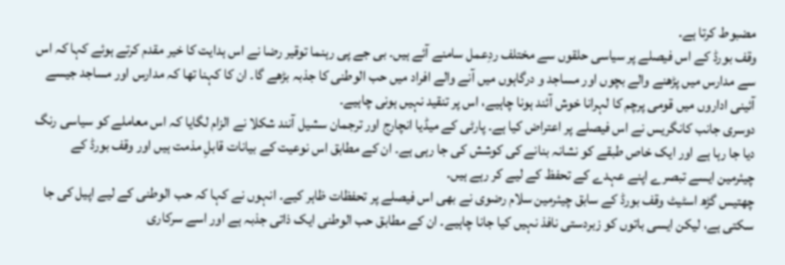مضبوط کرتا ہے۔
وقف بورڈ کے اس فیصلے پر سیاسی حلقوں سے مختلف ردِعمل سامنے آئے ہیں۔ بی جے پی رہنما توقیر رضا نے اس ہدایت کا خیر مقدم کرتے ہوئے کہا کہ اس سے مدارس میں پڑھنے والے بچوں اور مساجد و درگاہوں میں آنے والے افراد میں حب الوطنی کا جذبہ بڑھے گا۔ ان کا کہنا تھا کہ مدارس اور مساجد جیسے آئینی اداروں میں قومی پرچم کا لہرانا خوش آئند ہونا چاہیے، اس پر تنقید نہیں ہونی چاہیے۔
دوسری جانب کانگریس نے اس فیصلے پر اعتراض کیا ہے۔ پارٹی کے میڈیا انچارج اور ترجمان سشیل آنند شکلا نے الزام لگایا کہ اس معاملے کو سیاسی رنگ دیا جا رہا ہے اور ایک خاص طبقے کو نشانہ بنانے کی کوشش کی جا رہی ہے۔ ان کے مطابق اس نوعیت کے بیانات قابلِ مذمت ہیں اور وقف بورڈ کے چیئرمین ایسے تبصرے اپنے عہدے کے تحفظ کے لیے کر رہے ہیں۔
چھتیس گڑھ اسٹیٹ وقف بورڈ کے سابق چیئرمین سلام رضوی نے بھی اس فیصلے پر تحفظات ظاہر کیے۔ انہوں نے کہا کہ حب الوطنی کے لیے اپیل کی جا سکتی ہے، لیکن ایسی باتوں کو زبردستی نافذ نہیں کیا جانا چاہیے۔ ان کے مطابق حب الوطنی ایک ذاتی جذبہ ہے اور اسے سرکاری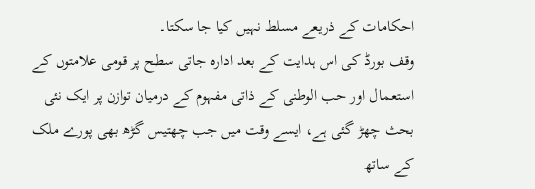احکامات کے ذریعے مسلط نہیں کیا جا سکتا۔
وقف بورڈ کی اس ہدایت کے بعد ادارہ جاتی سطح پر قومی علامتوں کے استعمال اور حب الوطنی کے ذاتی مفہوم کے درمیان توازن پر ایک نئی بحث چھڑ گئی ہے، ایسے وقت میں جب چھتیس گڑھ بھی پورے ملک کے ساتھ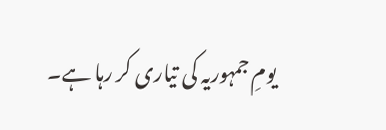یومِ جمہوریہ کی تیاری کر رہا ہے۔